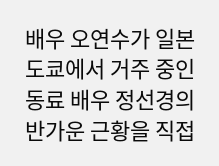배우 오연수가 일본 도쿄에서 거주 중인 동료 배우 정선경의 반가운 근황을 직접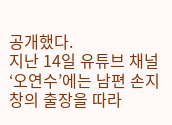공개했다.
지난 14일 유튜브 채널 ‘오연수’에는 남편 손지창의 출장을 따라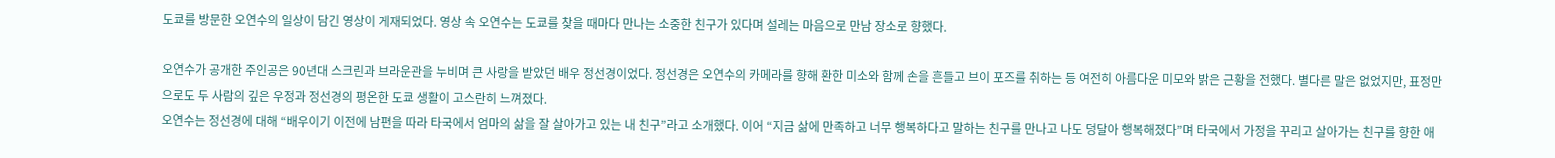도쿄를 방문한 오연수의 일상이 담긴 영상이 게재되었다. 영상 속 오연수는 도쿄를 찾을 때마다 만나는 소중한 친구가 있다며 설레는 마음으로 만남 장소로 향했다.

오연수가 공개한 주인공은 90년대 스크린과 브라운관을 누비며 큰 사랑을 받았던 배우 정선경이었다. 정선경은 오연수의 카메라를 향해 환한 미소와 함께 손을 흔들고 브이 포즈를 취하는 등 여전히 아름다운 미모와 밝은 근황을 전했다. 별다른 말은 없었지만, 표정만으로도 두 사람의 깊은 우정과 정선경의 평온한 도쿄 생활이 고스란히 느껴졌다.
오연수는 정선경에 대해 “배우이기 이전에 남편을 따라 타국에서 엄마의 삶을 잘 살아가고 있는 내 친구”라고 소개했다. 이어 “지금 삶에 만족하고 너무 행복하다고 말하는 친구를 만나고 나도 덩달아 행복해졌다”며 타국에서 가정을 꾸리고 살아가는 친구를 향한 애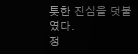틋한 진심을 덧붙였다.
정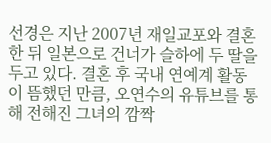선경은 지난 2007년 재일교포와 결혼한 뒤 일본으로 건너가 슬하에 두 딸을 두고 있다. 결혼 후 국내 연예계 활동이 뜸했던 만큼, 오연수의 유튜브를 통해 전해진 그녀의 깜짝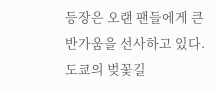등장은 오랜 팬들에게 큰 반가움을 선사하고 있다.
도쿄의 벚꽃길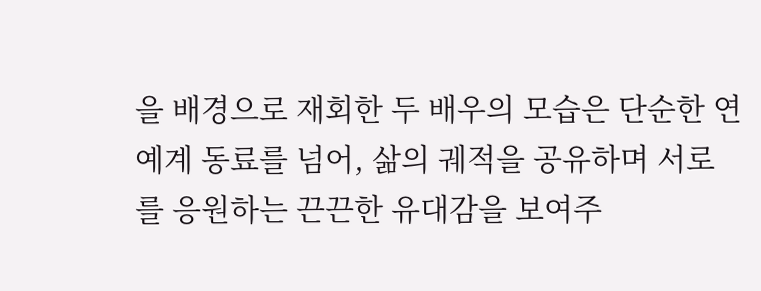을 배경으로 재회한 두 배우의 모습은 단순한 연예계 동료를 넘어, 삶의 궤적을 공유하며 서로를 응원하는 끈끈한 유대감을 보여주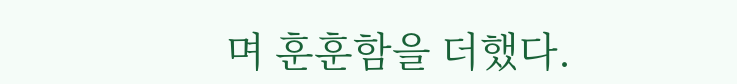며 훈훈함을 더했다.